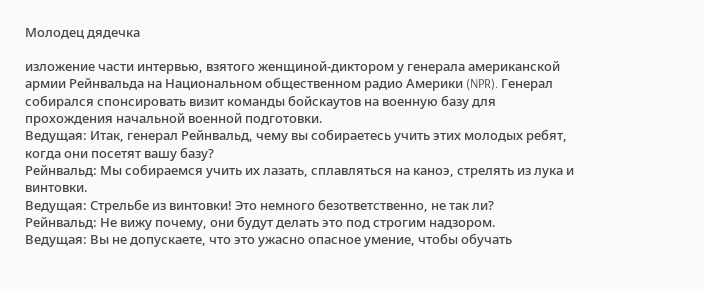Молодец дядечка

изложение части интервью, взятого женщиной-диктором у генерала американской армии Рейнвальда на Национальном общественном радио Америки (NPR). Генерал собирался спонсировать визит команды бойскаутов на военную базу для прохождения начальной военной подготовки.
Ведущая: Итак, генерал Рейнвальд, чему вы собираетесь учить этих молодых ребят, когда они посетят вашу базу?
Рейнвальд: Мы собираемся учить их лазать, сплавляться на каноэ, стрелять из лука и винтовки.
Ведущая: Стрельбе из винтовки! Это немного безответственно, не так ли?
Рейнвальд: Не вижу почему, они будут делать это под строгим надзором.
Ведущая: Вы не допускаете, что это ужасно опасное умение, чтобы обучать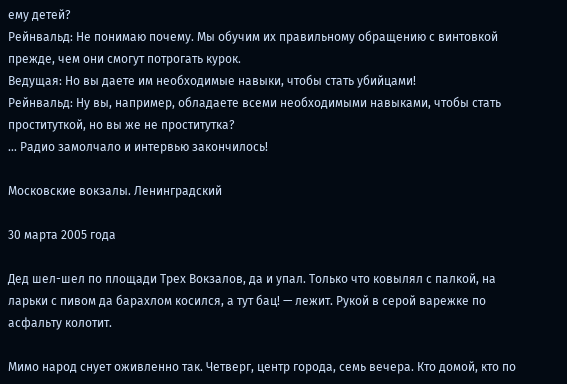ему детей?
Рейнвальд: Не понимаю почему. Мы обучим их правильному обращению с винтовкой прежде, чем они смогут потрогать курок.
Ведущая: Но вы даете им необходимые навыки, чтобы стать убийцами!
Рейнвальд: Ну вы, например, обладаете всеми необходимыми навыками, чтобы стать проституткой, но вы же не проститутка?
… Радио замолчало и интервью закончилось!

Московские вокзалы. Ленинградский

30 марта 2005 года

Дед шел-шел по площади Трех Вокзалов, да и упал. Только что ковылял с палкой, на ларьки с пивом да барахлом косился, а тут бац! — лежит. Рукой в серой варежке по асфальту колотит.

Мимо народ снует оживленно так. Четверг, центр города, семь вечера. Кто домой, кто по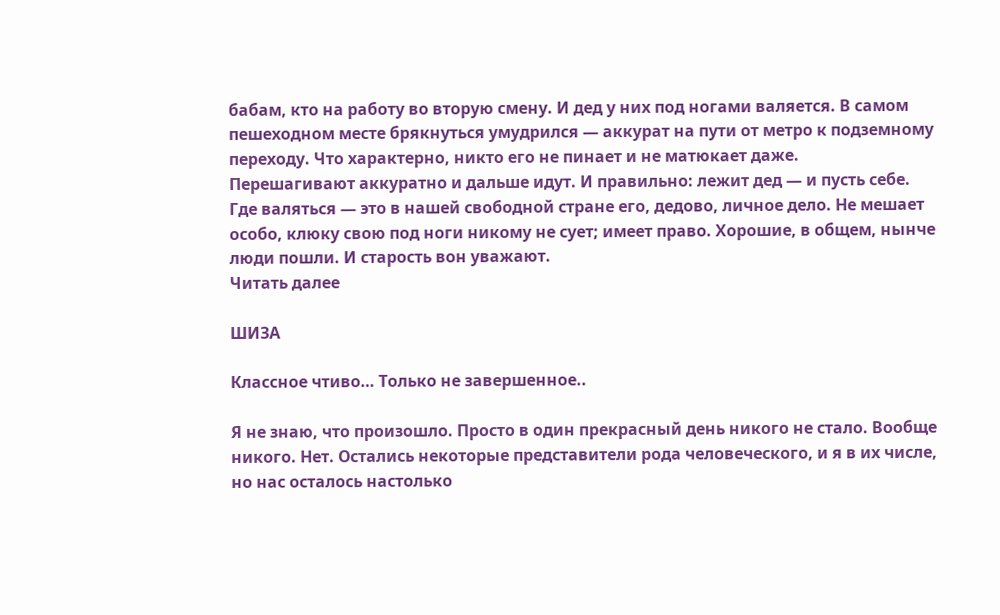бабам, кто на работу во вторую смену. И дед у них под ногами валяется. В самом пешеходном месте брякнуться умудрился — аккурат на пути от метро к подземному переходу. Что характерно, никто его не пинает и не матюкает даже.
Перешагивают аккуратно и дальше идут. И правильно: лежит дед — и пусть себе. Где валяться — это в нашей свободной стране его, дедово, личное дело. Не мешает особо, клюку свою под ноги никому не сует; имеет право. Хорошие, в общем, нынче люди пошли. И старость вон уважают.
Читать далее

ШИЗА

Классное чтиво… Только не завершенное..

Я не знаю, что произошло. Просто в один прекрасный день никого не стало. Вообще никого. Нет. Остались некоторые представители рода человеческого, и я в их числе, но нас осталось настолько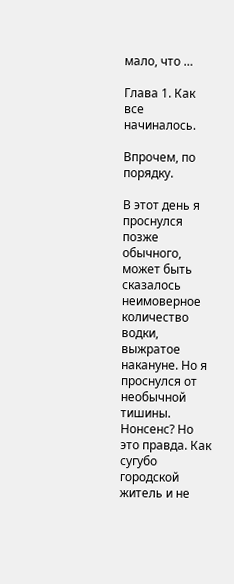мало, что …

Глава 1. Как все начиналось.

Впрочем, по порядку.

В этот день я проснулся позже обычного, может быть сказалось неимоверное количество водки, выжратое накануне. Но я проснулся от необычной тишины. Нонсенс? Но это правда. Как сугубо городской житель и не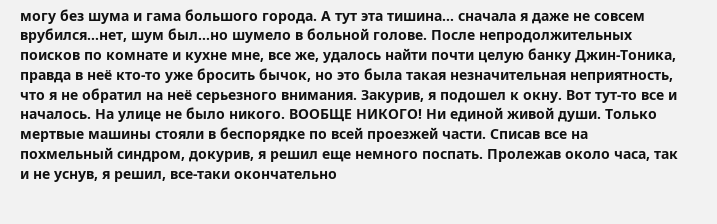могу без шума и гама большого города. А тут эта тишина… сначала я даже не совсем врубился…нет, шум был…но шумело в больной голове. После непродолжительных поисков по комнате и кухне мне, все же, удалось найти почти целую банку Джин-Тоника, правда в неё кто-то уже бросить бычок, но это была такая незначительная неприятность, что я не обратил на неё серьезного внимания. Закурив, я подошел к окну. Вот тут-то все и началось. На улице не было никого. ВООБЩЕ НИКОГО! Ни единой живой души. Только мертвые машины стояли в беспорядке по всей проезжей части. Списав все на похмельный синдром, докурив, я решил еще немного поспать. Пролежав около часа, так и не уснув, я решил, все-таки окончательно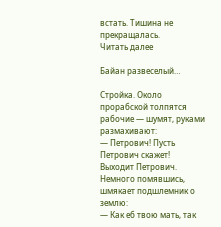встать. Тишина не прекращалась.
Читать далее

Байан развеселый…

Стройка. Около прорабской толпятся рабочие — шумят, руками размахивают:
— Петрович! Пусть Петрович скажет!
Выходит Петрович. Немного помявшись, шмякает подшлемник о землю:
— Как еб твою мать, так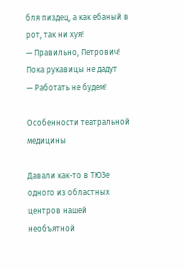бля пиздец, а как ебаный в рот, так ни хуя!
— Правильно, Петрович! Пока рукавицы не дадут
— Работать не будем!

Особенности театральной медицины

Давали как-то в ТЮЗе одного из областных центров нашей необъятной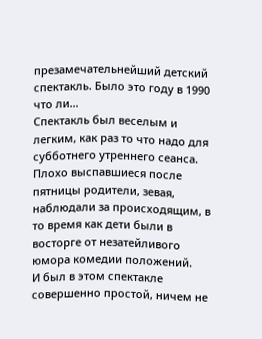презамечательнейший детский спектакль. Было это году в 1990 что ли…
Спектакль был веселым и легким, как раз то что надо для субботнего утреннего сеанса. Плохо выспавшиеся после пятницы родители, зевая, наблюдали за происходящим, в то время как дети были в восторге от незатейливого юмора комедии положений.
И был в этом спектакле совершенно простой, ничем не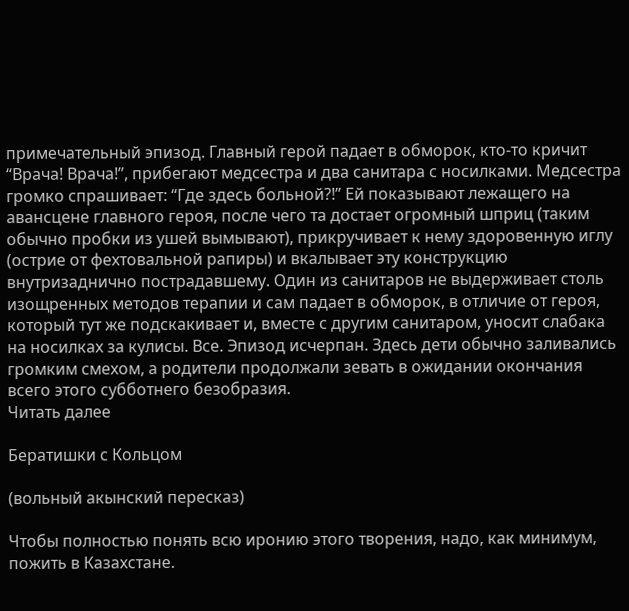примечательный эпизод. Главный герой падает в обморок, кто-то кричит “Врача! Врача!”, прибегают медсестра и два санитара с носилками. Медсестра громко спрашивает: “Где здесь больной?!” Ей показывают лежащего на авансцене главного героя, после чего та достает огромный шприц (таким обычно пробки из ушей вымывают), прикручивает к нему здоровенную иглу (острие от фехтовальной рапиры) и вкалывает эту конструкцию внутризаднично пострадавшему. Один из санитаров не выдерживает столь изощренных методов терапии и сам падает в обморок, в отличие от героя, который тут же подскакивает и, вместе с другим санитаром, уносит слабака на носилках за кулисы. Все. Эпизод исчерпан. Здесь дети обычно заливались громким смехом, а родители продолжали зевать в ожидании окончания всего этого субботнего безобразия.
Читать далее

Беpатишки с Кольцом

(вольный акынский пересказ)

Чтобы полностью понять всю иронию этого творения, надо, как минимум, пожить в Казахстане.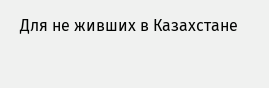Для не живших в Казахстане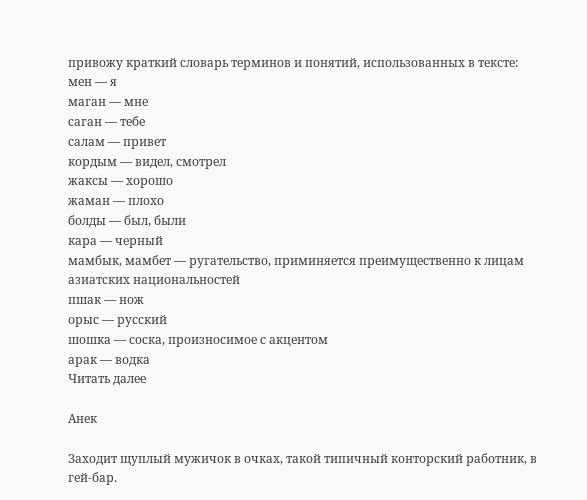привожу краткий словарь терминов и понятий, использованных в тексте:
мен — я
маган — мне
саган — тебе
салам — привет
кордым — видел, смотрел
жаксы — хорошо
жаман — плохо
болды — был, были
кара — черный
мамбык, мамбет — ругательство, приминяется преимущественно к лицам азиатских национальностей
пшак — нож
орыс — русский
шошка — соска, произносимое с акцентом
арак — водка
Читать далее

Анек

Заходит щуплый мужичок в очках, такой типичный конторский работник, в гей-бар.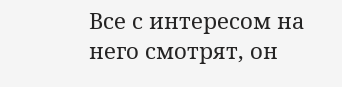Все с интересом на него смотрят, он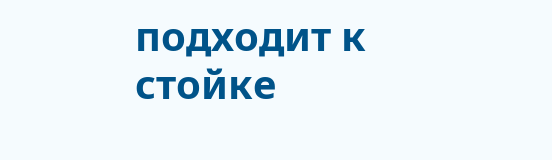подходит к стойке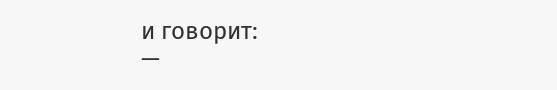и говорит:
—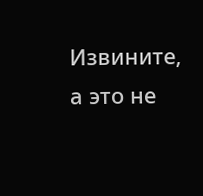Извините, а это не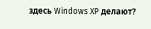здесь Windows XP делают?